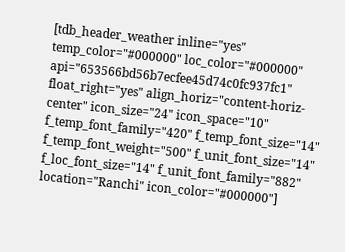[tdb_header_weather inline="yes" temp_color="#000000" loc_color="#000000" api="653566bd56b7ecfee45d74c0fc937fc1" float_right="yes" align_horiz="content-horiz-center" icon_size="24" icon_space="10" f_temp_font_family="420" f_temp_font_size="14" f_temp_font_weight="500" f_unit_font_size="14" f_loc_font_size="14" f_unit_font_family="882" location="Ranchi" icon_color="#000000"]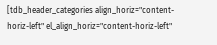[tdb_header_categories align_horiz="content-horiz-left" el_align_horiz="content-horiz-left"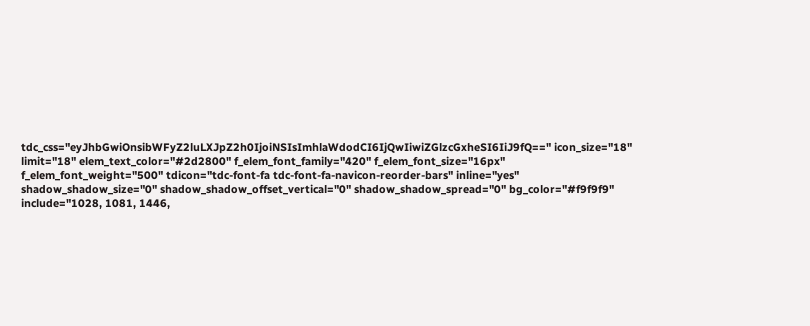tdc_css="eyJhbGwiOnsibWFyZ2luLXJpZ2h0IjoiNSIsImhlaWdodCI6IjQwIiwiZGlzcGxheSI6IiJ9fQ==" icon_size="18" limit="18" elem_text_color="#2d2800" f_elem_font_family="420" f_elem_font_size="16px" f_elem_font_weight="500" tdicon="tdc-font-fa tdc-font-fa-navicon-reorder-bars" inline="yes" shadow_shadow_size="0" shadow_shadow_offset_vertical="0" shadow_shadow_spread="0" bg_color="#f9f9f9" include="1028, 1081, 1446,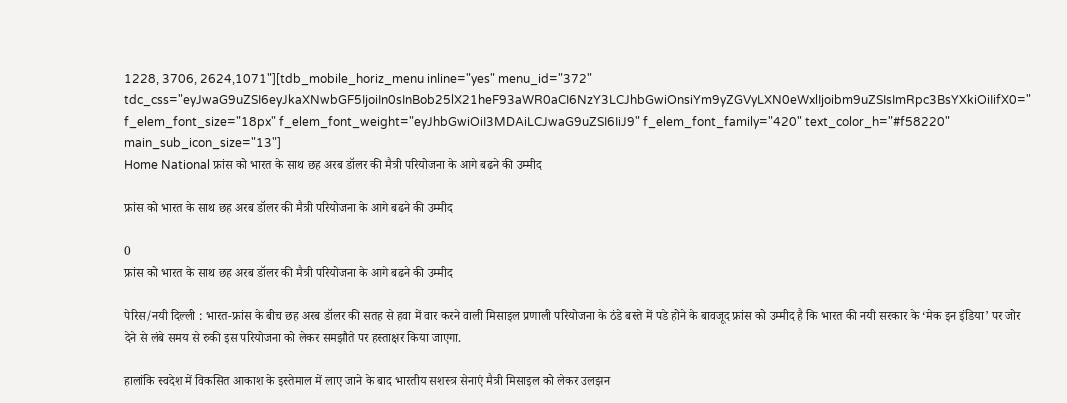1228, 3706, 2624,1071"][tdb_mobile_horiz_menu inline="yes" menu_id="372" tdc_css="eyJwaG9uZSI6eyJkaXNwbGF5IjoiIn0sInBob25lX21heF93aWR0aCI6NzY3LCJhbGwiOnsiYm9yZGVyLXN0eWxlIjoibm9uZSIsImRpc3BsYXkiOiIifX0=" f_elem_font_size="18px" f_elem_font_weight="eyJhbGwiOiI3MDAiLCJwaG9uZSI6IiJ9" f_elem_font_family="420" text_color_h="#f58220" main_sub_icon_size="13"]
Home National फ्रांस को भारत के साथ छह अरब डॉलर की मैत्री परियोजना के आगे बढने की उम्मीद

फ्रांस को भारत के साथ छह अरब डॉलर की मैत्री परियोजना के आगे बढने की उम्मीद

0
फ्रांस को भारत के साथ छह अरब डॉलर की मैत्री परियोजना के आगे बढने की उम्मीद

पेरिस/नयी दिल्ली : भारत-फ्रांस के बीच छह अरब डॉलर की सतह से हवा में वार करने वाली मिसाइल प्रणाली परियोजना के ठंडे बस्ते में पडे होने के बावजूद फ्रांस को उम्मीद है कि भारत की नयी सरकार के ‘मेक इन इंडिया’ पर जोर देने से लंबे समय से रुकी इस परियोजना को लेकर समझौते पर हस्ताक्षर किया जाएगा.

हालांकि स्वदेश में विकसित आकाश के इस्तेमाल में लाए जाने के बाद भारतीय सशस्त्र सेनाएं मैत्री मिसाइल को लेकर उलझन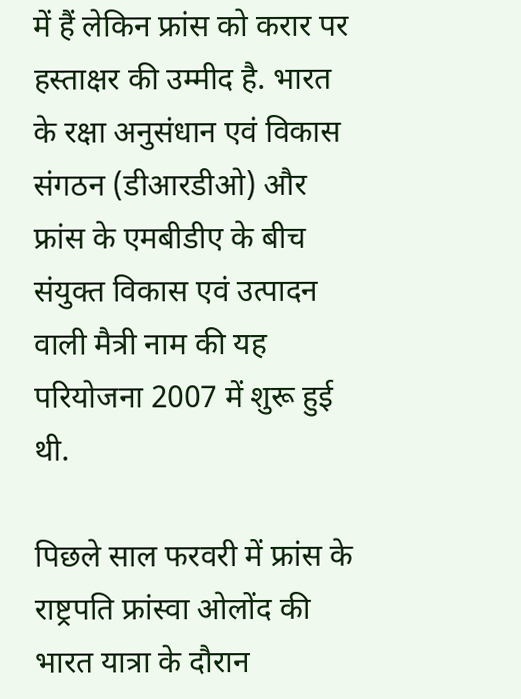में हैं लेकिन फ्रांस को करार पर हस्ताक्षर की उम्मीद है. भारत के रक्षा अनुसंधान एवं विकास संगठन (डीआरडीओ) और फ्रांस के एमबीडीए के बीच संयुक्त विकास एवं उत्पादन वाली मैत्री नाम की यह परियोजना 2007 में शुरू हुई थी.

पिछले साल फरवरी में फ्रांस के राष्ट्रपति फ्रांस्वा ओलोंद की भारत यात्रा के दौरान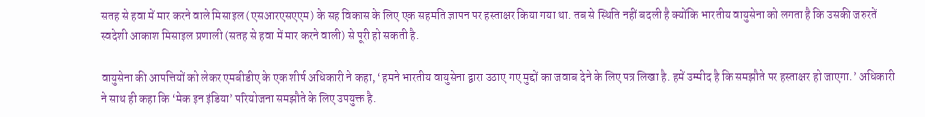सतह से हवा में मार करने वाले मिसाइल (एसआरएसएएम) के सह विकास के लिए एक सहमति ज्ञापन पर हस्ताक्षर किया गया था. तब से स्थिति नहीं बदली है क्योंकि भारतीय वायुसेना को लगता है कि उसकी जरुरतें स्वदेशी आकाश मिसाइल प्रणाली (सतह से हवा में मार करने वाली) से पूरी हो सकती है.

वायुसेना की आपत्तियों को लेकर एमबीडीए के एक शीर्ष अधिकारी ने कहा, ‘हमने भारतीय वायुसेना द्वारा उठाए गए मुद्दों का जवाब देने के लिए पत्र लिखा है. हमें उम्मीद है कि समझौते पर हस्ताक्षर हो जाएगा.’ अधिकारी ने साथ ही कहा कि ‘मेक इन इंडिया’ परियोजना समझौते के लिए उपयुक्त है.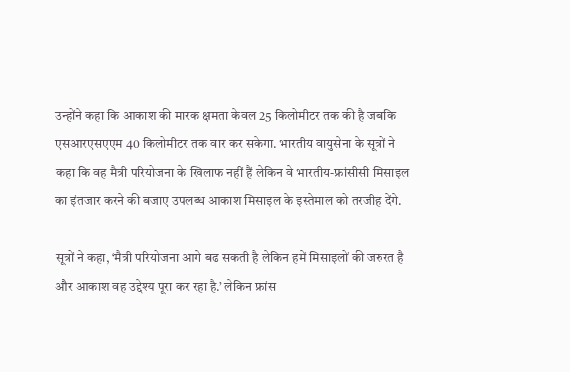उन्होंने कहा कि आकाश की मारक क्षमता केवल 25 किलोमीटर तक की है जबकि एसआरएसएएम 40 किलोमीटर तक वार कर सकेगा. भारतीय वायुसेना के सूत्रों ने कहा कि वह मैत्री परियोजना के खिलाफ नहीं हैं लेकिन वे भारतीय-फ्रांसीसी मिसाइल का इंतजार करने की बजाए उपलब्ध आकाश मिसाइल के इस्तेमाल को तरजीह देंगे.

सूत्रों ने कहा, ‘मैत्री परियोजना आगे बढ सकती है लेकिन हमें मिसाइलों की जरुरत है और आकाश वह उद्देश्य पूरा कर रहा है.’ लेकिन फ्रांस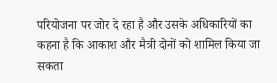परियोजना पर जोर दे रहा है और उसके अधिकारियों का कहना है कि आकाश और मैत्री दोनों को शामिल किया जा सकता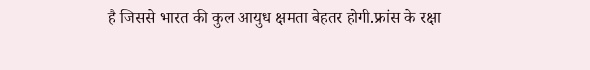है जिससे भारत की कुल आयुध क्षमता बेहतर होगी.फ्रांस के रक्षा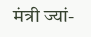मंत्री ज्यां-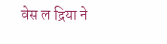वेस ल द्रिया ने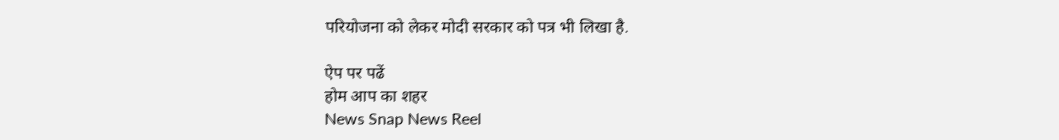परियोजना को लेकर मोदी सरकार को पत्र भी लिखा है.

ऐप पर पढें
होम आप का शहर
News Snap News Reel